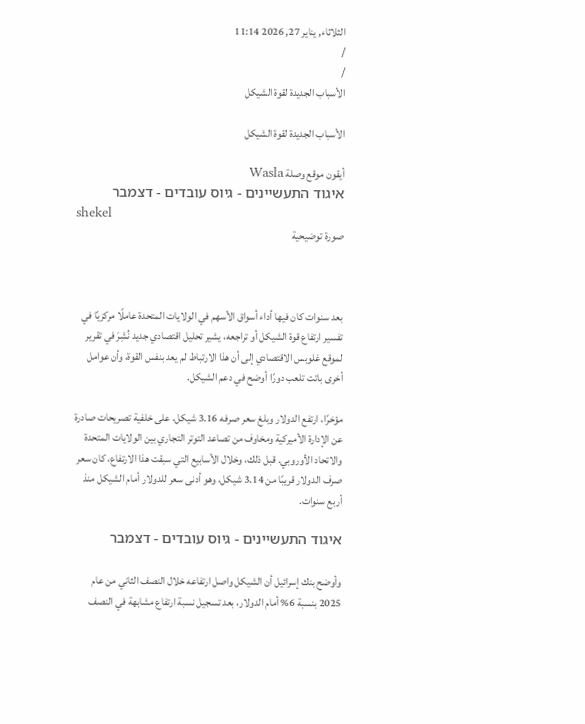الثلاثاء, يناير 27, 2026 11:14
/
/
الأسباب الجديدة لقوة الشيكل

الأسباب الجديدة لقوة الشيكل

أيقون موقع وصلة Wasla
איגוד התעשיינים - גיוס עובדים - דצמבר
shekel
صورة توضيحية



بعد سنوات كان فيها أداء أسواق الأسهم في الولايات المتحدة عاملًا مركزيًا في تفسير ارتفاع قوة الشيكل أو تراجعه، يشير تحليل اقتصادي جديد نُشِرَ في تقرير لموقع غلوبس الاقتصادي إلى أن هذا الارتباط لم يعد بنفس القوة، وأن عوامل أخرى باتت تلعب دورًا أوضح في دعم الشيكل.

مؤخرًا، ارتفع الدولار وبلغ سعر صرفه 3.16 شيكل، على خلفية تصريحات صادرة عن الإدارة الأميركية ومخاوف من تصاعد التوتر التجاري بين الولايات المتحدة والاتحاد الأوروبي. قبل ذلك، وخلال الأسابيع التي سبقت هذا الارتفاع، كان سعر صرف الدولار قريبًا من 3.14 شيكل، وهو أدنى سعر للدولار أمام الشيكل منذ أربع سنوات.

איגוד התעשיינים - גיוס עובדים - דצמבר

وأوضح بنك إسرائيل أن الشيكل واصل ارتفاعه خلال النصف الثاني من عام 2025 بنسبة 6% أمام الدولار، بعد تسجيل نسبة ارتفاع مشابهة في النصف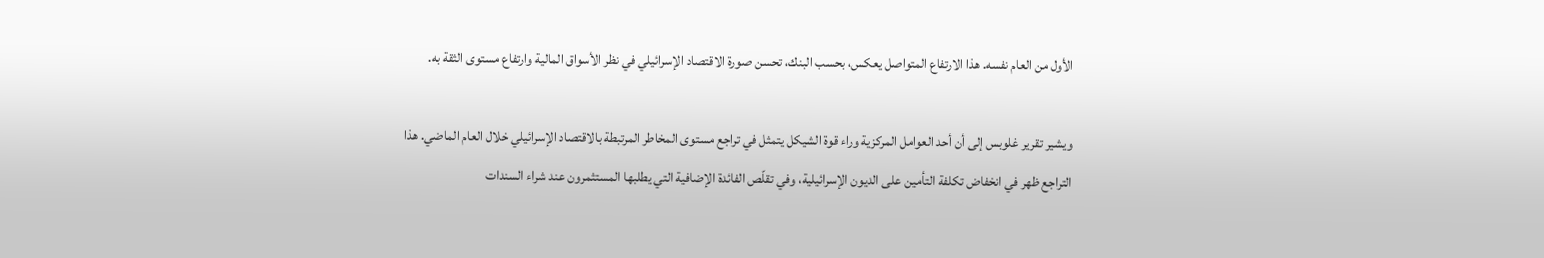الأول من العام نفسه. هذا الارتفاع المتواصل يعكس، بحسب البنك، تحسن صورة الاقتصاد الإسرائيلي في نظر الأسواق المالية وارتفاع مستوى الثقة به.

ويشير تقرير غلوبس إلى أن أحد العوامل المركزية وراء قوة الشيكل يتمثل في تراجع مستوى المخاطر المرتبطة بالاقتصاد الإسرائيلي خلال العام الماضي. هذا التراجع ظهر في انخفاض تكلفة التأمين على الديون الإسرائيلية، وفي تقلّص الفائدة الإضافية التي يطلبها المستثمرون عند شراء السندات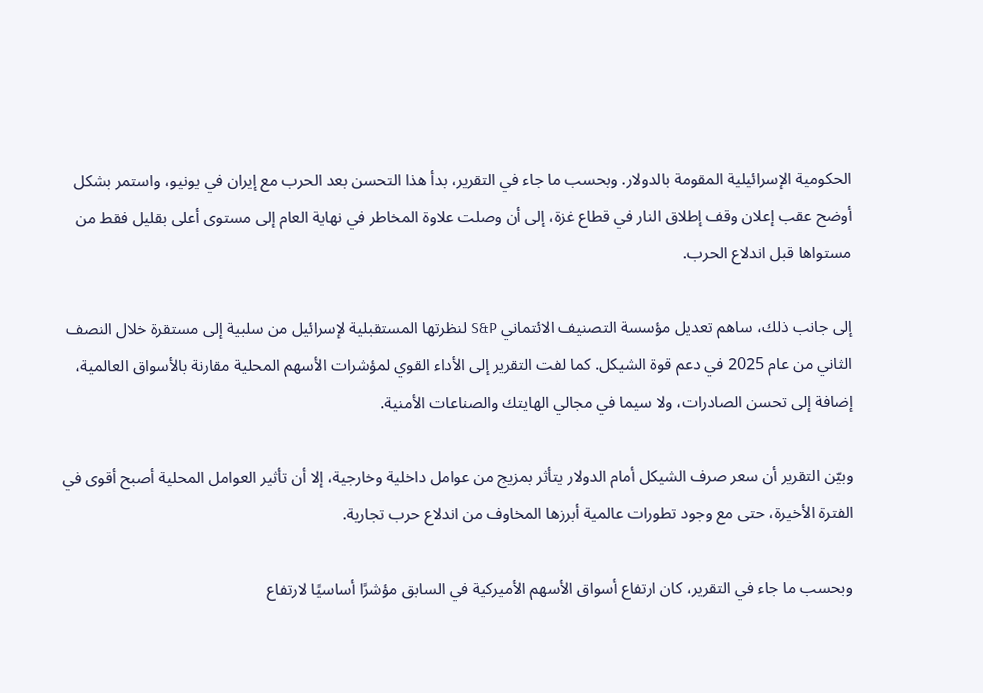الحكومية الإسرائيلية المقومة بالدولار. وبحسب ما جاء في التقرير، بدأ هذا التحسن بعد الحرب مع إيران في يونيو، واستمر بشكل أوضح عقب إعلان وقف إطلاق النار في قطاع غزة، إلى أن وصلت علاوة المخاطر في نهاية العام إلى مستوى أعلى بقليل فقط من مستواها قبل اندلاع الحرب.

إلى جانب ذلك، ساهم تعديل مؤسسة التصنيف الائتماني S&P لنظرتها المستقبلية لإسرائيل من سلبية إلى مستقرة خلال النصف الثاني من عام 2025 في دعم قوة الشيكل. كما لفت التقرير إلى الأداء القوي لمؤشرات الأسهم المحلية مقارنة بالأسواق العالمية، إضافة إلى تحسن الصادرات، ولا سيما في مجالي الهايتك والصناعات الأمنية.

وبيّن التقرير أن سعر صرف الشيكل أمام الدولار يتأثر بمزيج من عوامل داخلية وخارجية، إلا أن تأثير العوامل المحلية أصبح أقوى في الفترة الأخيرة، حتى مع وجود تطورات عالمية أبرزها المخاوف من اندلاع حرب تجارية.

وبحسب ما جاء في التقرير، كان ارتفاع أسواق الأسهم الأميركية في السابق مؤشرًا أساسيًا لارتفاع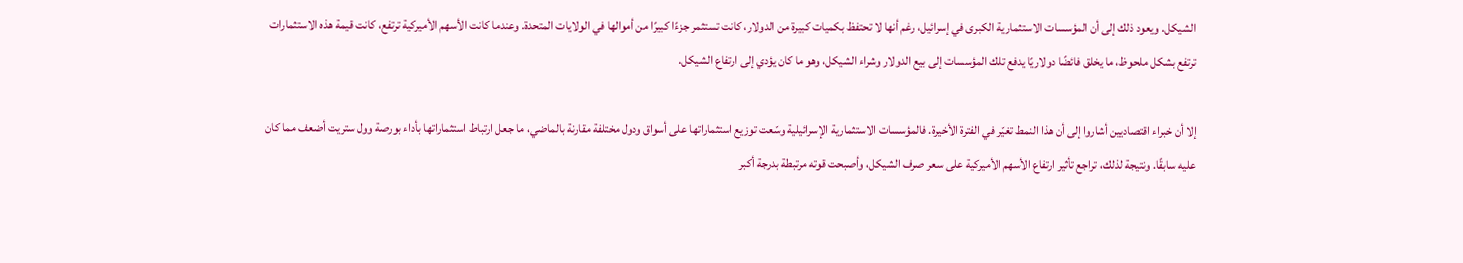الشيكل. ويعود ذلك إلى أن المؤسسات الاستثمارية الكبرى في إسرائيل، رغم أنها لا تحتفظ بكميات كبيرة من الدولار، كانت تستثمر جزءًا كبيرًا من أموالها في الولايات المتحدة. وعندما كانت الأسهم الأميركية ترتفع، كانت قيمة هذه الاستثمارات ترتفع بشكل ملحوظ، ما يخلق فائضًا دولاريًا يدفع تلك المؤسسات إلى بيع الدولار وشراء الشيكل، وهو ما كان يؤدي إلى ارتفاع الشيكل.

إلا أن خبراء اقتصاديين أشاروا إلى أن هذا النمط تغيّر في الفترة الأخيرة. فالمؤسسات الاستثمارية الإسرائيلية وسّعت توزيع استثماراتها على أسواق ودول مختلفة مقارنة بالماضي، ما جعل ارتباط استثماراتها بأداء بورصة وول ستريت أضعف مما كان عليه سابقًا. ونتيجة لذلك، تراجع تأثير ارتفاع الأسهم الأميركية على سعر صرف الشيكل، وأصبحت قوته مرتبطة بدرجة أكبر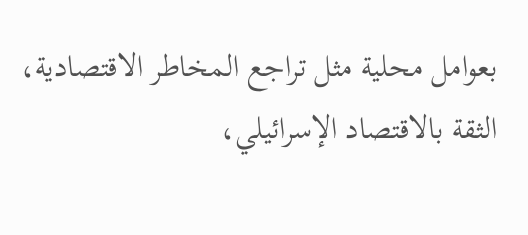بعوامل محلية مثل تراجع المخاطر الاقتصادية، الثقة بالاقتصاد الإسرائيلي،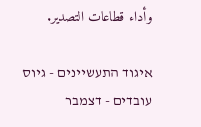وأداء قطاعات التصدير.

איגוד התעשיינים - גיוס עובדים - דצמבר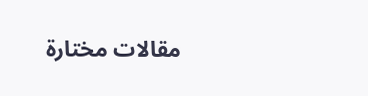مقالات مختارة